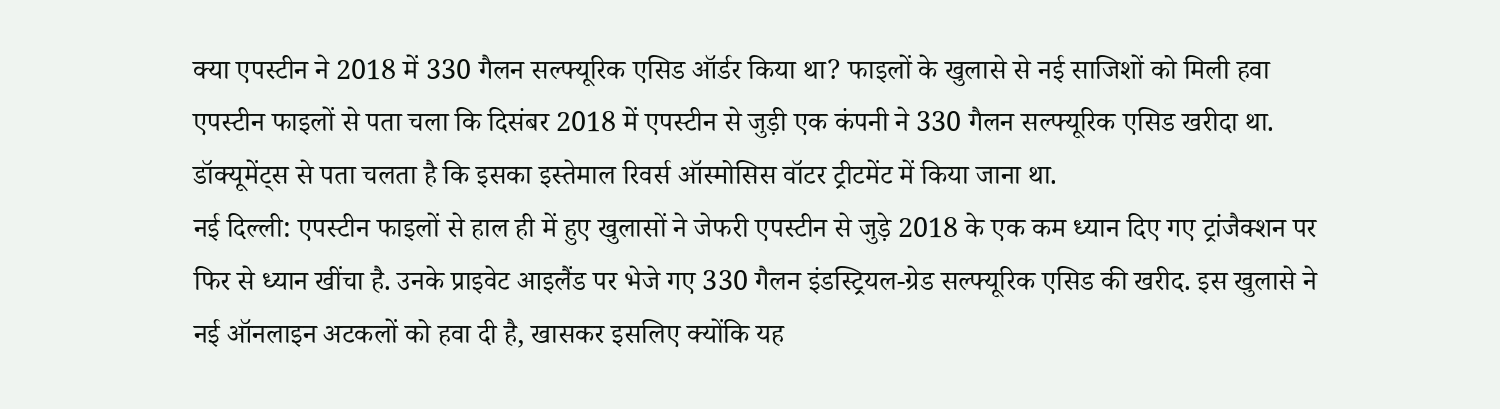क्या एपस्टीन ने 2018 में 330 गैलन सल्फ्यूरिक एसिड ऑर्डर किया था? फाइलों के खुलासे से नई साजिशों को मिली हवा
एपस्टीन फाइलों से पता चला कि दिसंबर 2018 में एपस्टीन से जुड़ी एक कंपनी ने 330 गैलन सल्फ्यूरिक एसिड खरीदा था. डॉक्यूमेंट्स से पता चलता है कि इसका इस्तेमाल रिवर्स ऑस्मोसिस वॉटर ट्रीटमेंट में किया जाना था.
नई दिल्ली: एपस्टीन फाइलों से हाल ही में हुए खुलासों ने जेफरी एपस्टीन से जुड़े 2018 के एक कम ध्यान दिए गए ट्रांजैक्शन पर फिर से ध्यान खींचा है. उनके प्राइवेट आइलैंड पर भेजे गए 330 गैलन इंडस्ट्रियल-ग्रेड सल्फ्यूरिक एसिड की खरीद. इस खुलासे ने नई ऑनलाइन अटकलों को हवा दी है, खासकर इसलिए क्योंकि यह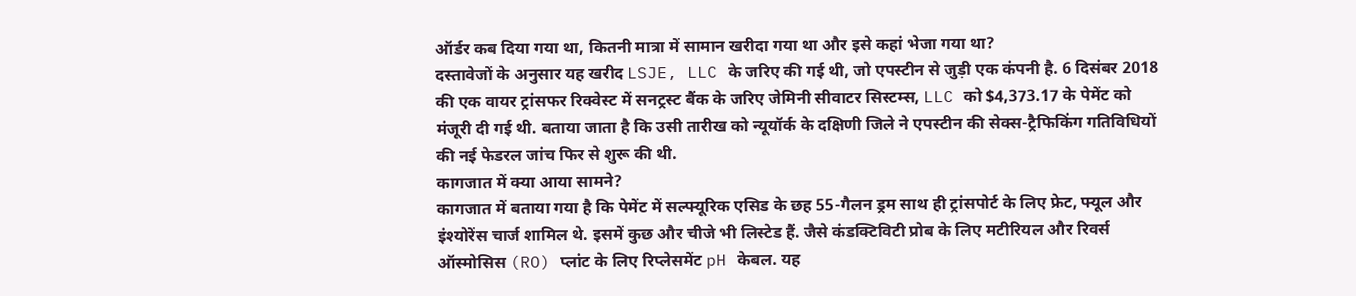ऑर्डर कब दिया गया था, कितनी मात्रा में सामान खरीदा गया था और इसे कहां भेजा गया था?
दस्तावेजों के अनुसार यह खरीद LSJE, LLC के जरिए की गई थी, जो एपस्टीन से जुड़ी एक कंपनी है. 6 दिसंबर 2018 की एक वायर ट्रांसफर रिक्वेस्ट में सनट्रस्ट बैंक के जरिए जेमिनी सीवाटर सिस्टम्स, LLC को $4,373.17 के पेमेंट को मंजूरी दी गई थी. बताया जाता है कि उसी तारीख को न्यूयॉर्क के दक्षिणी जिले ने एपस्टीन की सेक्स-ट्रैफिकिंग गतिविधियों की नई फेडरल जांच फिर से शुरू की थी.
कागजात में क्या आया सामने?
कागजात में बताया गया है कि पेमेंट में सल्फ्यूरिक एसिड के छह 55-गैलन ड्रम साथ ही ट्रांसपोर्ट के लिए फ्रेट, फ्यूल और इंश्योरेंस चार्ज शामिल थे. इसमें कुछ और चीजे भी लिस्टेड हैं. जैसे कंडक्टिविटी प्रोब के लिए मटीरियल और रिवर्स ऑस्मोसिस (RO) प्लांट के लिए रिप्लेसमेंट pH केबल. यह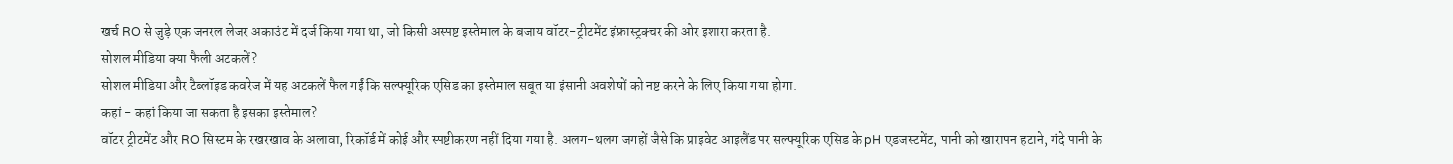खर्च RO से जुड़े एक जनरल लेजर अकाउंट में दर्ज किया गया था, जो किसी अस्पष्ट इस्तेमाल के बजाय वॉटर-ट्रीटमेंट इंफ्रास्ट्रक्चर की ओर इशारा करता है.
सोशल मीडिया क्या फैली अटकलें?
सोशल मीडिया और टैब्लॉइड कवरेज में यह अटकलें फैल गईं कि सल्फ्यूरिक एसिड का इस्तेमाल सबूत या इंसानी अवशेषों को नष्ट करने के लिए किया गया होगा.
कहां - कहां किया जा सकता है इसका इस्तेमाल?
वॉटर ट्रीटमेंट और RO सिस्टम के रखरखाव के अलावा, रिकॉर्ड में कोई और स्पष्टीकरण नहीं दिया गया है. अलग-थलग जगहों जैसे कि प्राइवेट आइलैंड पर सल्फ्यूरिक एसिड के pH एडजस्टमेंट, पानी को खारापन हटाने, गंदे पानी के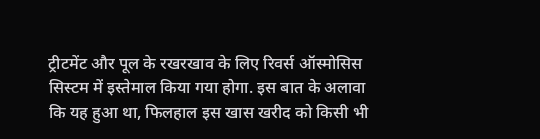ट्रीटमेंट और पूल के रखरखाव के लिए रिवर्स ऑस्मोसिस सिस्टम में इस्तेमाल किया गया होगा. इस बात के अलावा कि यह हुआ था, फिलहाल इस खास खरीद को किसी भी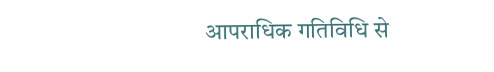आपराधिक गतिविधि से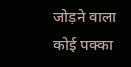जोड़ने वाला कोई पक्का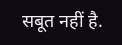सबूत नहीं है.